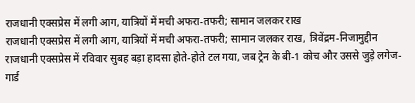राजधानी एक्सप्रेस में लगी आग, यात्रियों में मची अफरा-तफरी; सामान जलकर राख
राजधानी एक्सप्रेस में लगी आग, यात्रियों में मची अफरा-तफरी; सामान जलकर राख, त्रिवेंद्रम-निजामुद्दीन राजधानी एक्सप्रेस में रविवार सुबह बड़ा हादसा होते-होते टल गया, जब ट्रेन के बी-1 कोच और उससे जुड़े लगेज-गार्ड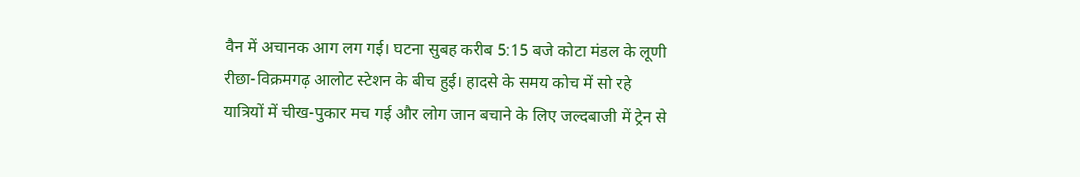वैन में अचानक आग लग गई। घटना सुबह करीब 5:15 बजे कोटा मंडल के लूणी रीछा-विक्रमगढ़ आलोट स्टेशन के बीच हुई। हादसे के समय कोच में सो रहे यात्रियों में चीख-पुकार मच गई और लोग जान बचाने के लिए जल्दबाजी में ट्रेन से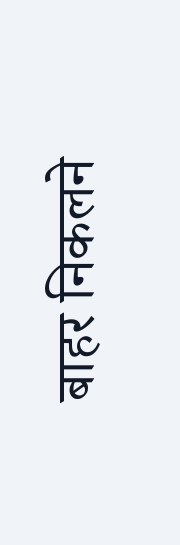बाहर निकलने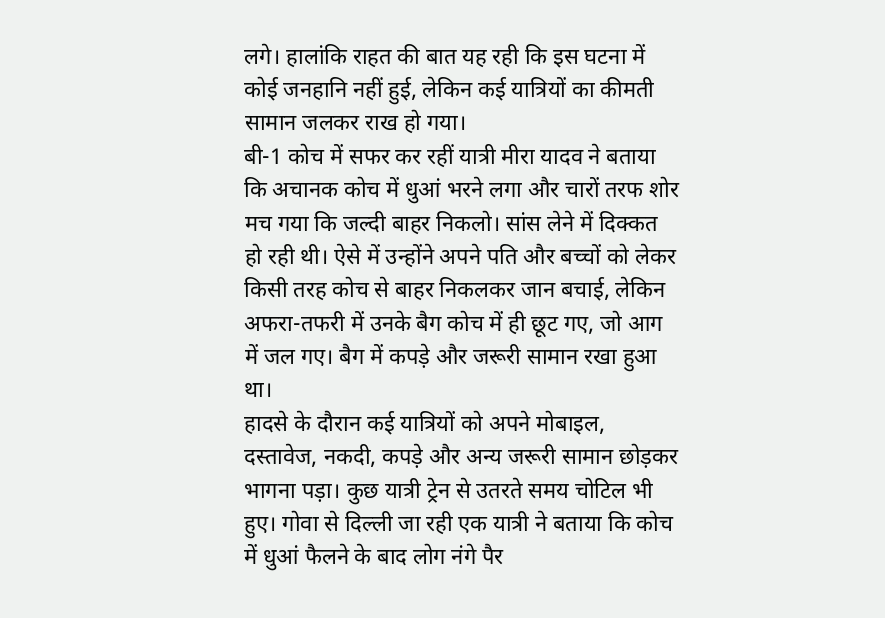लगे। हालांकि राहत की बात यह रही कि इस घटना में कोई जनहानि नहीं हुई, लेकिन कई यात्रियों का कीमती सामान जलकर राख हो गया।
बी-1 कोच में सफर कर रहीं यात्री मीरा यादव ने बताया कि अचानक कोच में धुआं भरने लगा और चारों तरफ शोर मच गया कि जल्दी बाहर निकलो। सांस लेने में दिक्कत हो रही थी। ऐसे में उन्होंने अपने पति और बच्चों को लेकर किसी तरह कोच से बाहर निकलकर जान बचाई, लेकिन अफरा-तफरी में उनके बैग कोच में ही छूट गए, जो आग में जल गए। बैग में कपड़े और जरूरी सामान रखा हुआ था।
हादसे के दौरान कई यात्रियों को अपने मोबाइल, दस्तावेज, नकदी, कपड़े और अन्य जरूरी सामान छोड़कर भागना पड़ा। कुछ यात्री ट्रेन से उतरते समय चोटिल भी हुए। गोवा से दिल्ली जा रही एक यात्री ने बताया कि कोच में धुआं फैलने के बाद लोग नंगे पैर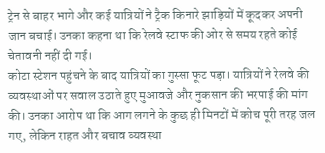ट्रेन से बाहर भागे और कई यात्रियों ने ट्रैक किनारे झाड़ियों में कूदकर अपनी जान बचाई। उनका कहना था कि रेलवे स्टाफ की ओर से समय रहते कोई चेतावनी नहीं दी गई।
कोटा स्टेशन पहुंचने के बाद यात्रियों का गुस्सा फूट पड़ा। यात्रियों ने रेलवे की व्यवस्थाओं पर सवाल उठाते हुए मुआवजे और नुकसान की भरपाई की मांग की। उनका आरोप था कि आग लगने के कुछ ही मिनटों में कोच पूरी तरह जल गए, लेकिन राहत और बचाव व्यवस्था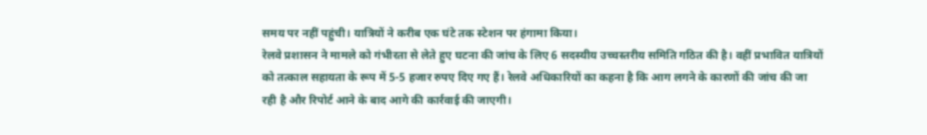समय पर नहीं पहुंची। यात्रियों ने करीब एक घंटे तक स्टेशन पर हंगामा किया।
रेलवे प्रशासन ने मामले को गंभीरता से लेते हुए घटना की जांच के लिए 6 सदस्यीय उच्चस्तरीय समिति गठित की है। वहीं प्रभावित यात्रियों को तत्काल सहायता के रूप में 5-5 हजार रुपए दिए गए हैं। रेलवे अधिकारियों का कहना है कि आग लगने के कारणों की जांच की जा रही है और रिपोर्ट आने के बाद आगे की कार्रवाई की जाएगी।